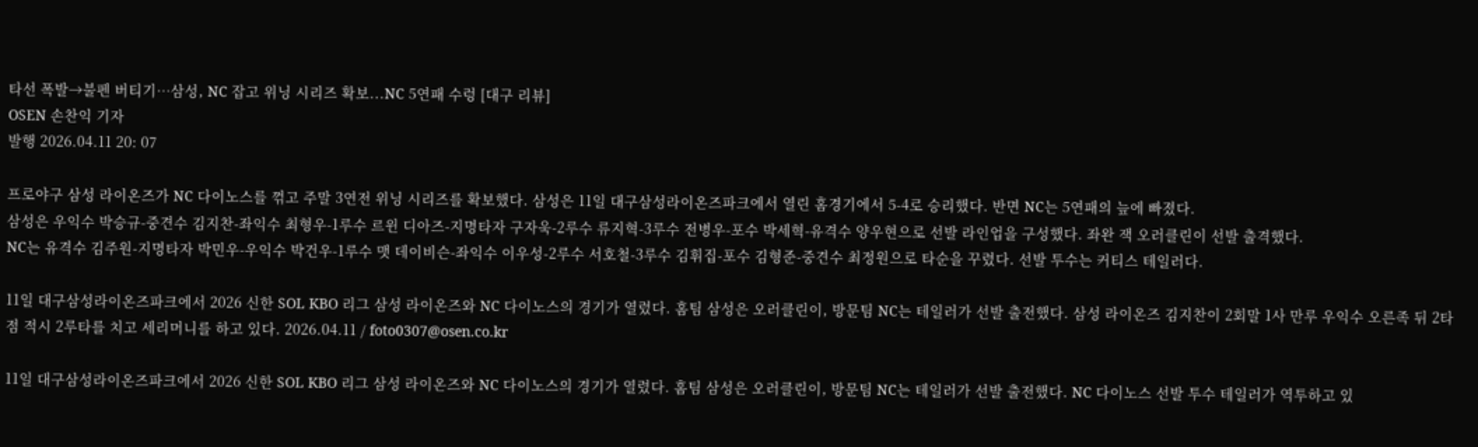타선 폭발→불펜 버티기…삼성, NC 잡고 위닝 시리즈 확보...NC 5연패 수렁 [대구 리뷰]
OSEN 손찬익 기자
발행 2026.04.11 20: 07

프로야구 삼성 라이온즈가 NC 다이노스를 꺾고 주말 3연전 위닝 시리즈를 확보했다. 삼성은 11일 대구삼성라이온즈파크에서 열린 홈경기에서 5-4로 승리했다. 반면 NC는 5연패의 늪에 빠졌다.
삼성은 우익수 박승규-중견수 김지찬-좌익수 최형우-1루수 르윈 디아즈-지명타자 구자욱-2루수 류지혁-3루수 전병우-포수 박세혁-유격수 양우현으로 선발 라인업을 구성했다. 좌완 잭 오러클린이 선발 출격했다.
NC는 유격수 김주원-지명타자 박민우-우익수 박건우-1루수 맷 데이비슨-좌익수 이우성-2루수 서호철-3루수 김휘집-포수 김형준-중견수 최정원으로 타순을 꾸렸다. 선발 투수는 커티스 테일러다.

11일 대구삼성라이온즈파크에서 2026 신한 SOL KBO 리그 삼성 라이온즈와 NC 다이노스의 경기가 열렸다. 홈팀 삼성은 오러클린이, 방문팀 NC는 테일러가 선발 출전했다. 삼성 라이온즈 김지찬이 2회말 1사 만루 우익수 오른족 뒤 2타점 적시 2루타를 치고 세리머니를 하고 있다. 2026.04.11 / foto0307@osen.co.kr

11일 대구삼성라이온즈파크에서 2026 신한 SOL KBO 리그 삼성 라이온즈와 NC 다이노스의 경기가 열렸다. 홈팀 삼성은 오러클린이, 방문팀 NC는 테일러가 선발 출전했다. NC 다이노스 선발 투수 테일러가 역투하고 있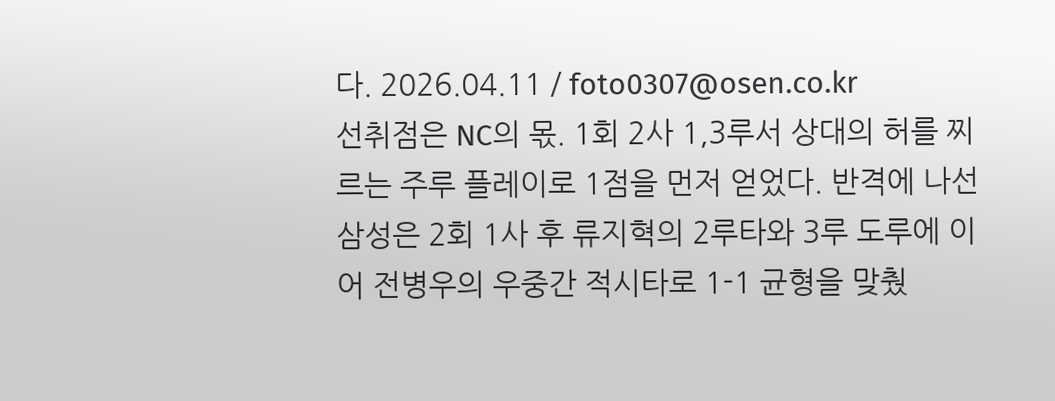다. 2026.04.11 / foto0307@osen.co.kr
선취점은 NC의 몫. 1회 2사 1,3루서 상대의 허를 찌르는 주루 플레이로 1점을 먼저 얻었다. 반격에 나선 삼성은 2회 1사 후 류지혁의 2루타와 3루 도루에 이어 전병우의 우중간 적시타로 1-1 균형을 맞췄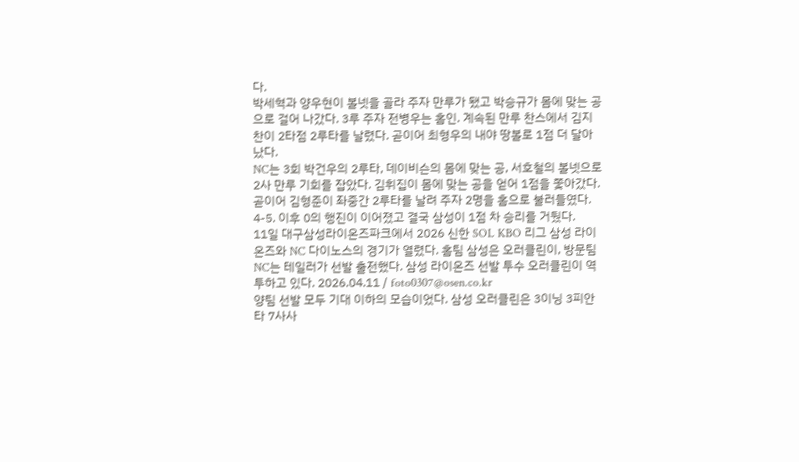다.
박세혁과 양우현이 볼넷을 골라 주자 만루가 됐고 박승규가 몸에 맞는 공으로 걸어 나갔다. 3루 주자 전병우는 홈인. 계속된 만루 찬스에서 김지찬이 2타점 2루타를 날렸다. 곧이어 최형우의 내야 땅볼로 1점 더 달아났다.
NC는 3회 박건우의 2루타, 데이비슨의 몸에 맞는 공, 서호철의 볼넷으로 2사 만루 기회를 잡았다. 김휘집이 몸에 맞는 공을 얻어 1점을 쫓아갔다. 곧이어 김형준이 좌중간 2루타를 날려 주자 2명을 홈으로 불러들였다. 4-5. 이후 0의 행진이 이어졌고 결국 삼성이 1점 차 승리를 거뒀다.
11일 대구삼성라이온즈파크에서 2026 신한 SOL KBO 리그 삼성 라이온즈와 NC 다이노스의 경기가 열렸다. 홈팀 삼성은 오러클린이, 방문팀 NC는 테일러가 선발 출전했다. 삼성 라이온즈 선발 투수 오러클린이 역투하고 있다. 2026.04.11 / foto0307@osen.co.kr
양팀 선발 모두 기대 이하의 모습이었다. 삼성 오러클린은 3이닝 3피안타 7사사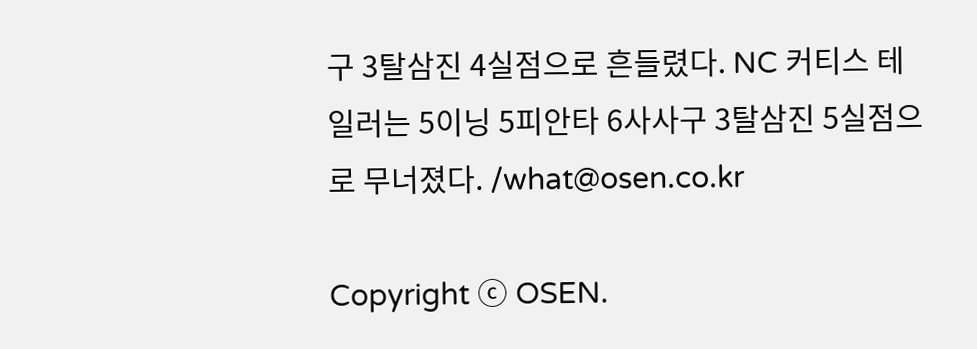구 3탈삼진 4실점으로 흔들렸다. NC 커티스 테일러는 5이닝 5피안타 6사사구 3탈삼진 5실점으로 무너졌다. /what@osen.co.kr

Copyright ⓒ OSEN.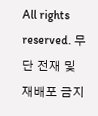All rights reserved. 무단 전재 및 재배포 금지